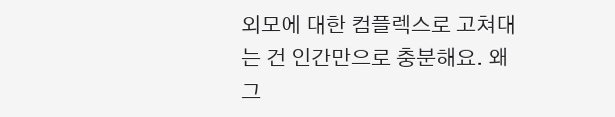외모에 대한 컴플렉스로 고쳐대는 건 인간만으로 충분해요. 왜 그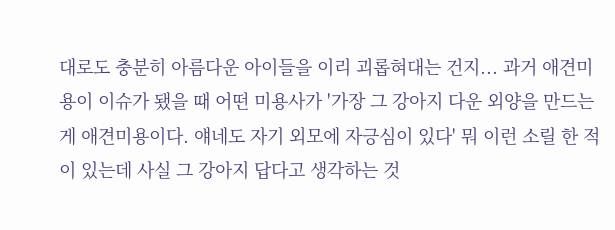대로도 충분히 아름다운 아이들을 이리 괴롭혀대는 건지... 과거 애견미용이 이슈가 됐을 때 어떤 미용사가 '가장 그 강아지 다운 외양을 만드는 게 애견미용이다. 얘네도 자기 외모에 자긍심이 있다' 뭐 이런 소릴 한 적이 있는데 사실 그 강아지 답다고 생각하는 것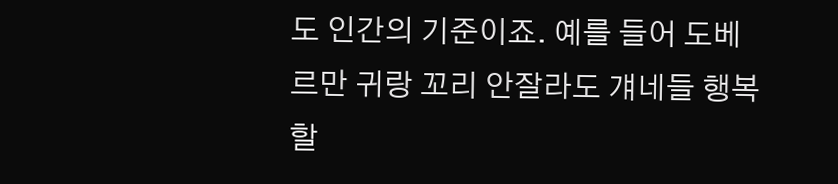도 인간의 기준이죠. 예를 들어 도베르만 귀랑 꼬리 안잘라도 걔네들 행복할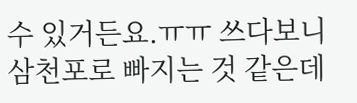수 있거든요.ㅠㅠ 쓰다보니 삼천포로 빠지는 것 같은데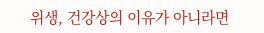위생, 건강상의 이유가 아니라면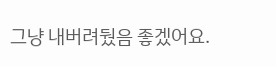그냥 내버려뒀음 좋겠어요.